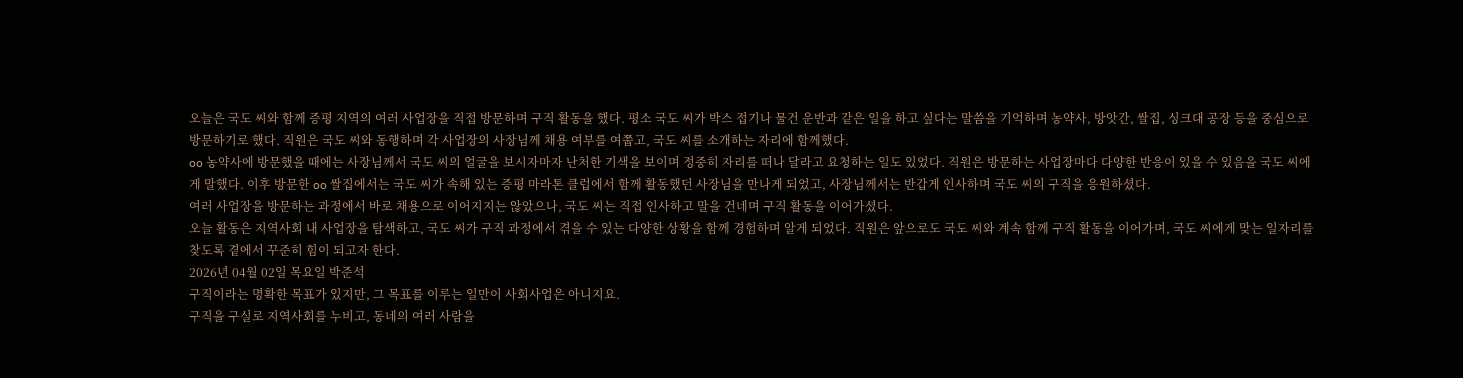오늘은 국도 씨와 함께 증평 지역의 여러 사업장을 직접 방문하며 구직 활동을 했다. 평소 국도 씨가 박스 접기나 물건 운반과 같은 일을 하고 싶다는 말씀을 기억하며 농약사, 방앗간, 쌀집, 싱크대 공장 등을 중심으로 방문하기로 했다. 직원은 국도 씨와 동행하며 각 사업장의 사장님께 채용 여부를 여쭙고, 국도 씨를 소개하는 자리에 함께했다.
oo 농약사에 방문했을 때에는 사장님께서 국도 씨의 얼굴을 보시자마자 난처한 기색을 보이며 정중히 자리를 떠나 달라고 요청하는 일도 있었다. 직원은 방문하는 사업장마다 다양한 반응이 있을 수 있음을 국도 씨에게 말했다. 이후 방문한 oo 쌀집에서는 국도 씨가 속해 있는 증평 마라톤 클럽에서 함께 활동했던 사장님을 만나게 되었고, 사장님께서는 반갑게 인사하며 국도 씨의 구직을 응원하셨다.
여러 사업장을 방문하는 과정에서 바로 채용으로 이어지지는 않았으나, 국도 씨는 직접 인사하고 말을 건네며 구직 활동을 이어가셨다.
오늘 활동은 지역사회 내 사업장을 탐색하고, 국도 씨가 구직 과정에서 겪을 수 있는 다양한 상황을 함께 경험하며 알게 되었다. 직원은 앞으로도 국도 씨와 계속 함께 구직 활동을 이어가며, 국도 씨에게 맞는 일자리를 찾도록 곁에서 꾸준히 힘이 되고자 한다.
2026년 04월 02일 목요일 박준석
구직이라는 명확한 목표가 있지만, 그 목표를 이루는 일만이 사회사업은 아니지요.
구직을 구실로 지역사회를 누비고, 동네의 여러 사람을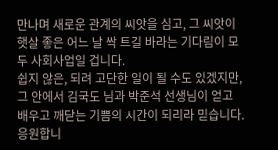만나며 새로운 관계의 씨앗을 심고, 그 씨앗이 햇살 좋은 어느 날 싹 트길 바라는 기다림이 모두 사회사업일 겁니다.
쉽지 않은, 되려 고단한 일이 될 수도 있겠지만, 그 안에서 김국도 님과 박준석 선생님이 얻고 배우고 깨닫는 기쁨의 시간이 되리라 믿습니다. 응원합니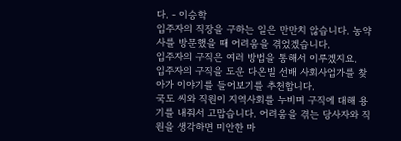다. - 이승학
입주자의 직장을 구하는 일은 만만치 않습니다. 농약사를 방문했을 때 어려움을 겪었겠습니다.
입주자의 구직은 여러 방법을 통해서 이루겠지요.
입주자의 구직을 도운 다온빌 선배 사회사업가를 찾아가 이야기를 들어보기를 추천합니다.
국도 씨와 직원이 지역사회를 누비며 구직에 대해 용기를 내줘서 고맙습니다. 어려움을 겪는 당사자와 직원을 생각하면 미안한 마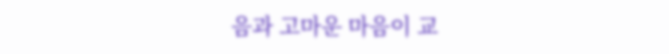음과 고마운 마음이 교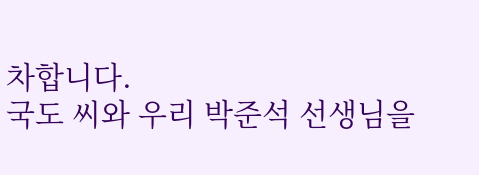차합니다.
국도 씨와 우리 박준석 선생님을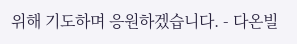위해 기도하며 응원하겠습니다. - 다온빌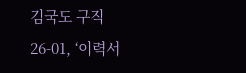김국도 구직 26-01, ‘이력서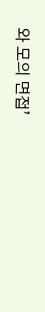와 모의 면접’